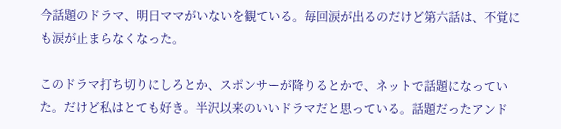今話題のドラマ、明日ママがいないを観ている。毎回涙が出るのだけど第六話は、不覚にも涙が止まらなくなった。

このドラマ打ち切りにしろとか、スポンサーが降りるとかで、ネットで話題になっていた。だけど私はとても好き。半沢以来のいいドラマだと思っている。話題だったアンド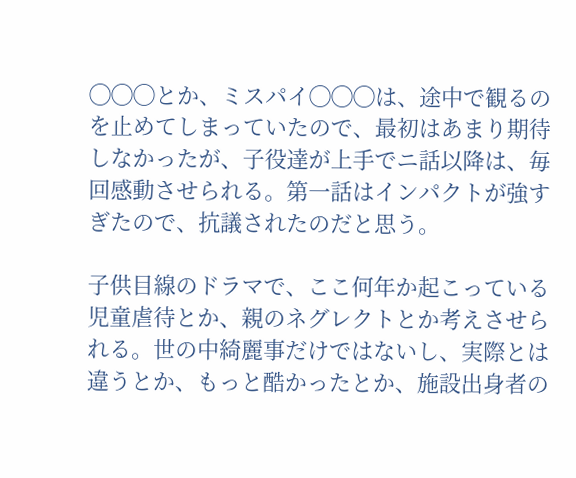◯◯◯とか、ミスパイ◯◯◯は、途中で観るのを止めてしまっていたので、最初はあまり期待しなかったが、子役達が上手でニ話以降は、毎回感動させられる。第一話はインパクトが強すぎたので、抗議されたのだと思う。

子供目線のドラマで、ここ何年か起こっている児童虐待とか、親のネグレクトとか考えさせられる。世の中綺麗事だけではないし、実際とは違うとか、もっと酷かったとか、施設出身者の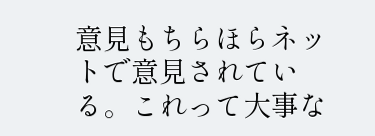意見もちらほらネットで意見されている。これって大事な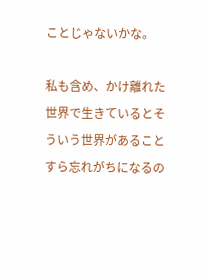ことじゃないかな。

私も含め、かけ離れた世界で生きているとそういう世界があることすら忘れがちになるの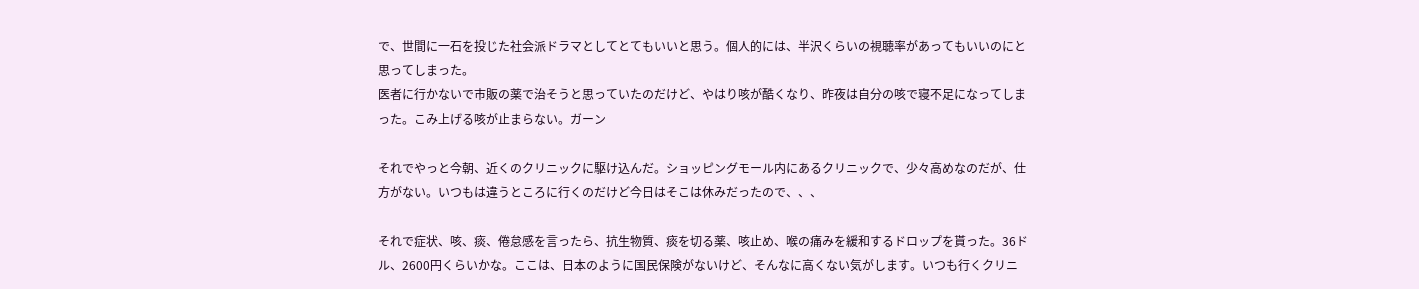で、世間に一石を投じた社会派ドラマとしてとてもいいと思う。個人的には、半沢くらいの視聴率があってもいいのにと思ってしまった。
医者に行かないで市販の薬で治そうと思っていたのだけど、やはり咳が酷くなり、昨夜は自分の咳で寝不足になってしまった。こみ上げる咳が止まらない。ガーン

それでやっと今朝、近くのクリニックに駆け込んだ。ショッピングモール内にあるクリニックで、少々高めなのだが、仕方がない。いつもは違うところに行くのだけど今日はそこは休みだったので、、、

それで症状、咳、痰、倦怠感を言ったら、抗生物質、痰を切る薬、咳止め、喉の痛みを緩和するドロップを貰った。36ドル、2600円くらいかな。ここは、日本のように国民保険がないけど、そんなに高くない気がします。いつも行くクリニ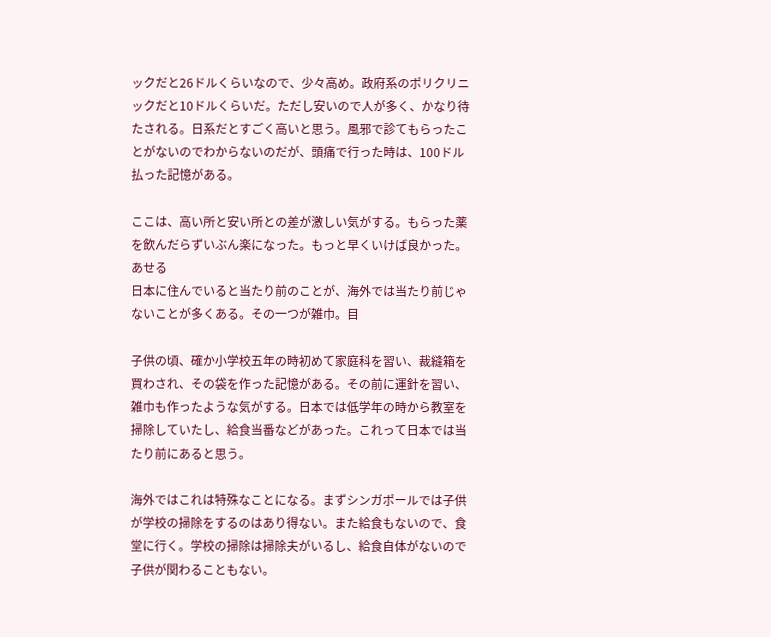ックだと26ドルくらいなので、少々高め。政府系のポリクリニックだと10ドルくらいだ。ただし安いので人が多く、かなり待たされる。日系だとすごく高いと思う。風邪で診てもらったことがないのでわからないのだが、頭痛で行った時は、100ドル払った記憶がある。

ここは、高い所と安い所との差が激しい気がする。もらった薬を飲んだらずいぶん楽になった。もっと早くいけば良かった。あせる
日本に住んでいると当たり前のことが、海外では当たり前じゃないことが多くある。その一つが雑巾。目

子供の頃、確か小学校五年の時初めて家庭科を習い、裁縫箱を買わされ、その袋を作った記憶がある。その前に運針を習い、雑巾も作ったような気がする。日本では低学年の時から教室を掃除していたし、給食当番などがあった。これって日本では当たり前にあると思う。

海外ではこれは特殊なことになる。まずシンガポールでは子供が学校の掃除をするのはあり得ない。また給食もないので、食堂に行く。学校の掃除は掃除夫がいるし、給食自体がないので子供が関わることもない。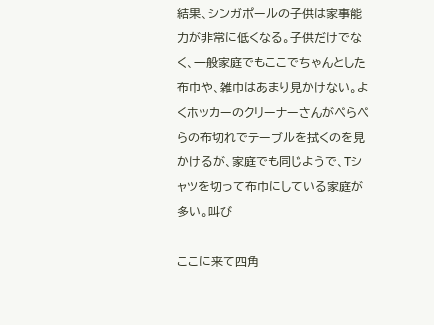結果、シンガポールの子供は家事能力が非常に低くなる。子供だけでなく、一般家庭でもここでちゃんとした布巾や、雑巾はあまり見かけない。よくホッカーのクリーナーさんがぺらぺらの布切れでテーブルを拭くのを見かけるが、家庭でも同じようで、Tシャツを切って布巾にしている家庭が多い。叫び

ここに来て四角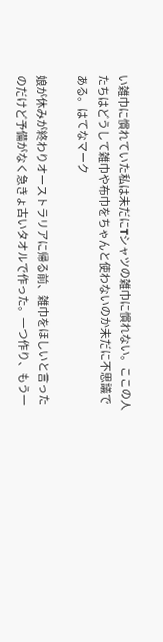い雑巾に慣れていた私は未だにTシャツの雑巾に慣れない。ここの人たちはどうして雑巾や布巾をちゃんと使わないのか未だに不思議である。はてなマーク

娘が休みが終わりオーストラリアに帰る前、雑巾をほしいと言ったのだけど予備がなく急きょ古いタオルで作った。一つ作り、もう一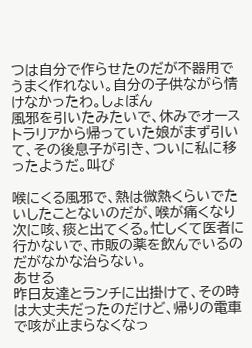つは自分で作らせたのだが不器用でうまく作れない。自分の子供ながら情けなかったわ。しょぼん
風邪を引いたみたいで、休みでオーストラリアから帰っていた娘がまず引いて、その後息子が引き、ついに私に移ったようだ。叫び

喉にくる風邪で、熱は微熱くらいでたいしたことないのだが、喉が痛くなり次に咳、痰と出てくる。忙しくて医者に行かないで、市販の薬を飲んでいるのだがなかな治らない。
あせる
昨日友達とランチに出掛けて、その時は大丈夫だったのだけど、帰りの電車で咳が止まらなくなっ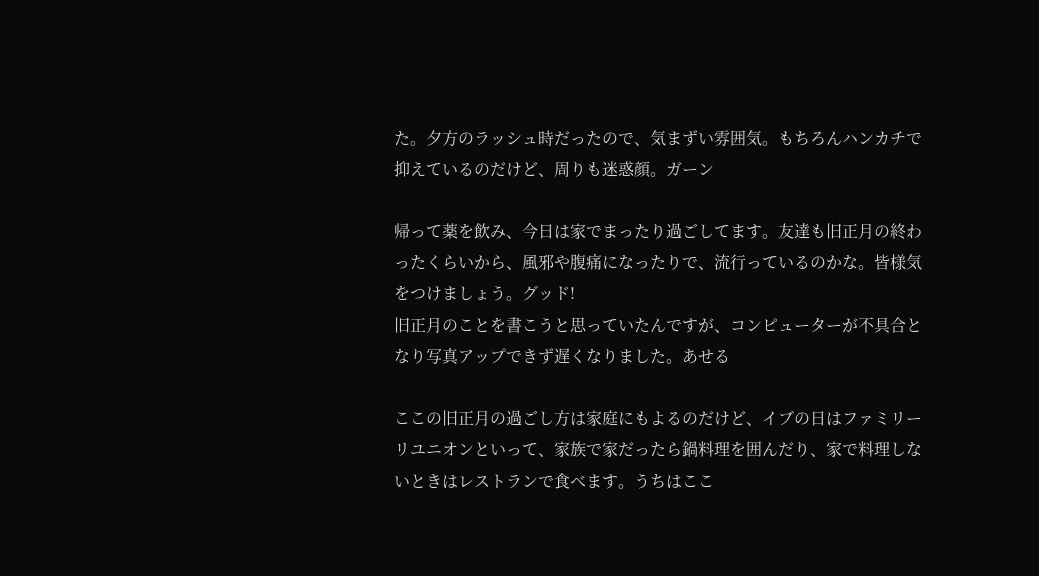た。夕方のラッシュ時だったので、気まずい雰囲気。もちろんハンカチで抑えているのだけど、周りも迷惑顔。ガーン

帰って薬を飲み、今日は家でまったり過ごしてます。友達も旧正月の終わったくらいから、風邪や腹痛になったりで、流行っているのかな。皆様気をつけましょう。グッド!
旧正月のことを書こうと思っていたんですが、コンピューターが不具合となり写真アップできず遅くなりました。あせる

ここの旧正月の過ごし方は家庭にもよるのだけど、イブの日はファミリーリユニオンといって、家族で家だったら鍋料理を囲んだり、家で料理しないときはレストランで食べます。うちはここ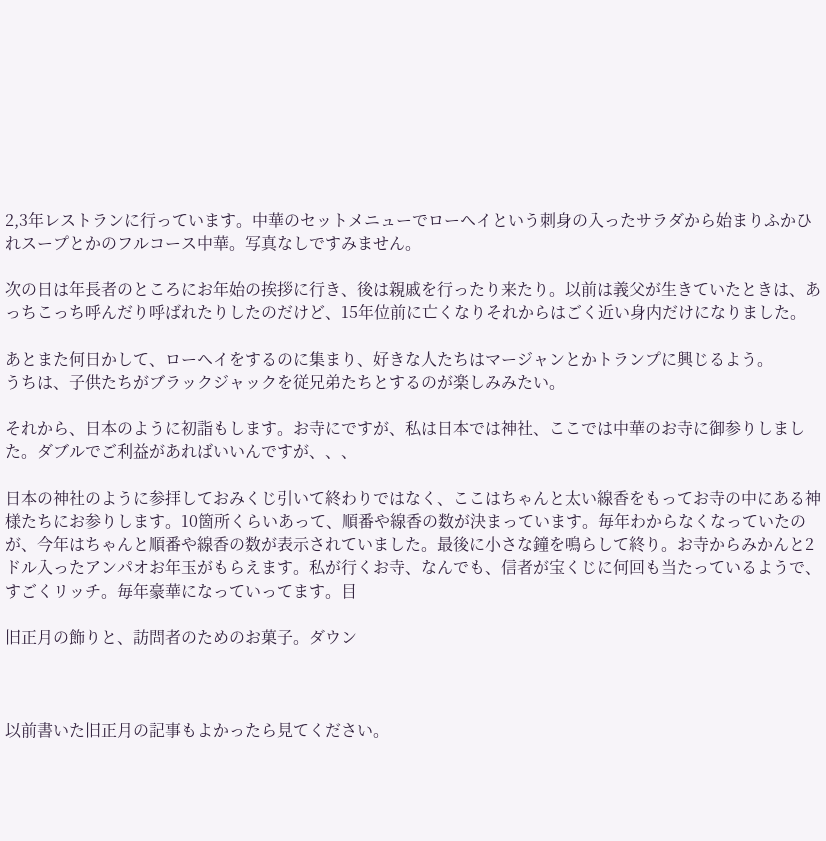2,3年レストランに行っています。中華のセットメニューでローヘイという刺身の入ったサラダから始まりふかひれスープとかのフルコース中華。写真なしですみません。

次の日は年長者のところにお年始の挨拶に行き、後は親戚を行ったり来たり。以前は義父が生きていたときは、あっちこっち呼んだり呼ばれたりしたのだけど、15年位前に亡くなりそれからはごく近い身内だけになりました。

あとまた何日かして、ローヘイをするのに集まり、好きな人たちはマージャンとかトランプに興じるよう。
うちは、子供たちがブラックジャックを従兄弟たちとするのが楽しみみたい。

それから、日本のように初詣もします。お寺にですが、私は日本では神社、ここでは中華のお寺に御参りしました。ダブルでご利益があればいいんですが、、、

日本の神社のように参拝しておみくじ引いて終わりではなく、ここはちゃんと太い線香をもってお寺の中にある神様たちにお参りします。10箇所くらいあって、順番や線香の数が決まっています。毎年わからなくなっていたのが、今年はちゃんと順番や線香の数が表示されていました。最後に小さな鐘を鳴らして終り。お寺からみかんと2ドル入ったアンパオお年玉がもらえます。私が行くお寺、なんでも、信者が宝くじに何回も当たっているようで、すごくリッチ。毎年豪華になっていってます。目

旧正月の飾りと、訪問者のためのお菓子。ダウン



以前書いた旧正月の記事もよかったら見てください。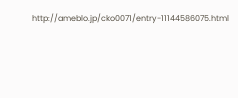http://ameblo.jp/cko0071/entry-11144586075.html